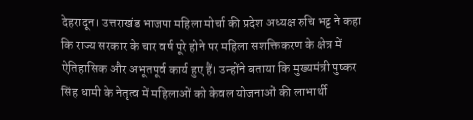देहरादून। उत्तराखंड भाजपा महिला मोर्चा की प्रदेश अध्यक्ष रुचि भट्ट ने कहा कि राज्य सरकार के चार वर्ष पूरे होने पर महिला सशक्तिकरण के क्षेत्र में ऐतिहासिक और अभूतपूर्व कार्य हुए हैं। उन्होंने बताया कि मुख्यमंत्री पुष्कर सिंह धामी के नेतृत्व में महिलाओं को केवल योजनाओं की लाभार्थी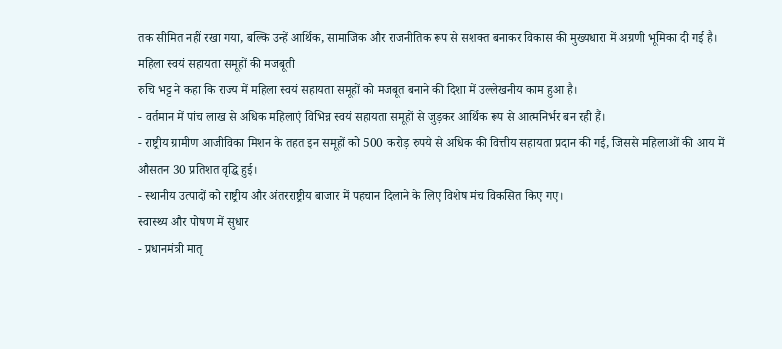तक सीमित नहीं रखा गया, बल्कि उन्हें आर्थिक, सामाजिक और राजनीतिक रूप से सशक्त बनाकर विकास की मुख्यधारा में अग्रणी भूमिका दी गई है।
महिला स्वयं सहायता समूहों की मजबूती
रुचि भट्ट ने कहा कि राज्य में महिला स्वयं सहायता समूहों को मजबूत बनाने की दिशा में उल्लेखनीय काम हुआ है।
- वर्तमान में पांच लाख से अधिक महिलाएं विभिन्न स्वयं सहायता समूहों से जुड़कर आर्थिक रूप से आत्मनिर्भर बन रही हैं।
- राष्ट्रीय ग्रामीण आजीविका मिशन के तहत इन समूहों को 500 करोड़ रुपये से अधिक की वित्तीय सहायता प्रदान की गई, जिससे महिलाओं की आय में औसतन 30 प्रतिशत वृद्धि हुई।
- स्थानीय उत्पादों को राष्ट्रीय और अंतरराष्ट्रीय बाजार में पहचान दिलाने के लिए विशेष मंच विकसित किए गए।
स्वास्थ्य और पोषण में सुधार
- प्रधानमंत्री मातृ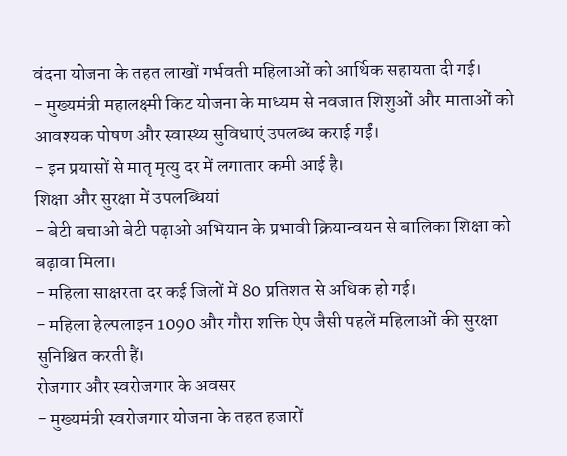वंदना योजना के तहत लाखों गर्भवती महिलाओं को आर्थिक सहायता दी गई।
- मुख्यमंत्री महालक्ष्मी किट योजना के माध्यम से नवजात शिशुओं और माताओं को आवश्यक पोषण और स्वास्थ्य सुविधाएं उपलब्ध कराई गईं।
- इन प्रयासों से मातृ मृत्यु दर में लगातार कमी आई है।
शिक्षा और सुरक्षा में उपलब्धियां
- बेटी बचाओ बेटी पढ़ाओ अभियान के प्रभावी क्रियान्वयन से बालिका शिक्षा को बढ़ावा मिला।
- महिला साक्षरता दर कई जिलों में 80 प्रतिशत से अधिक हो गई।
- महिला हेल्पलाइन 1090 और गौरा शक्ति ऐप जैसी पहलें महिलाओं की सुरक्षा सुनिश्चित करती हैं।
रोजगार और स्वरोजगार के अवसर
- मुख्यमंत्री स्वरोजगार योजना के तहत हजारों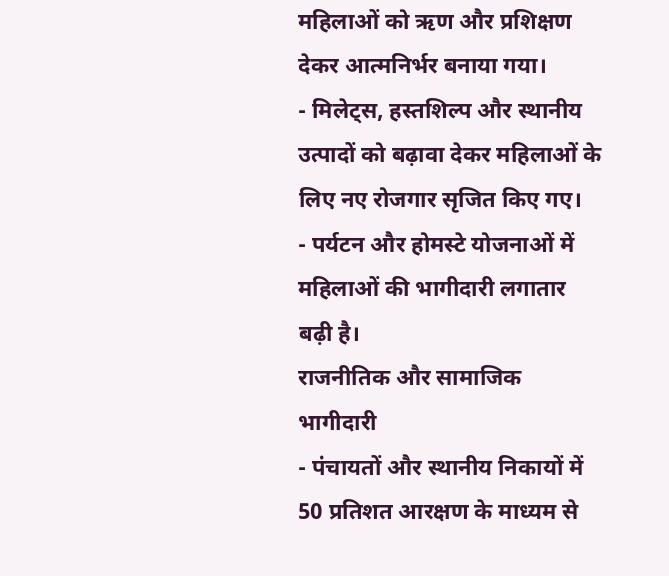महिलाओं को ऋण और प्रशिक्षण देकर आत्मनिर्भर बनाया गया।
- मिलेट्स, हस्तशिल्प और स्थानीय उत्पादों को बढ़ावा देकर महिलाओं के लिए नए रोजगार सृजित किए गए।
- पर्यटन और होमस्टे योजनाओं में महिलाओं की भागीदारी लगातार बढ़ी है।
राजनीतिक और सामाजिक भागीदारी
- पंचायतों और स्थानीय निकायों में 50 प्रतिशत आरक्षण के माध्यम से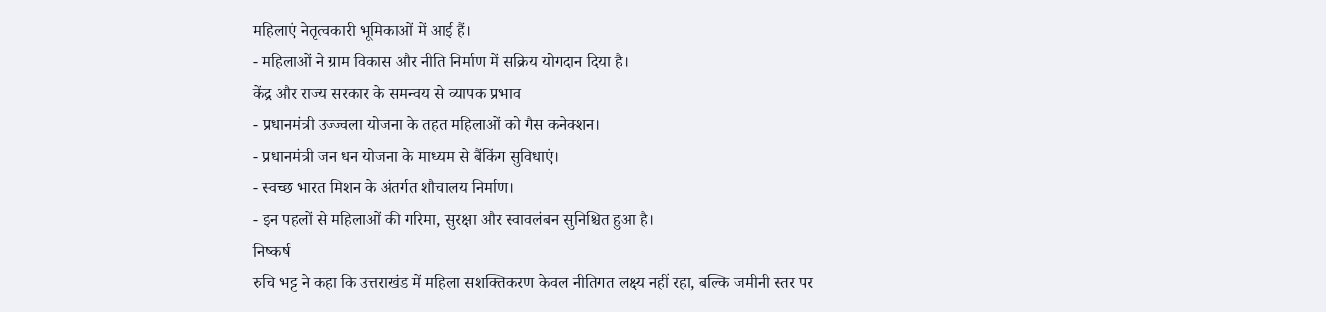महिलाएं नेतृत्वकारी भूमिकाओं में आई हैं।
- महिलाओं ने ग्राम विकास और नीति निर्माण में सक्रिय योगदान दिया है।
केंद्र और राज्य सरकार के समन्वय से व्यापक प्रभाव
- प्रधानमंत्री उज्ज्वला योजना के तहत महिलाओं को गैस कनेक्शन।
- प्रधानमंत्री जन धन योजना के माध्यम से बैंकिंग सुविधाएं।
- स्वच्छ भारत मिशन के अंतर्गत शौचालय निर्माण।
- इन पहलों से महिलाओं की गरिमा, सुरक्षा और स्वावलंबन सुनिश्चित हुआ है।
निष्कर्ष
रुचि भट्ट ने कहा कि उत्तराखंड में महिला सशक्तिकरण केवल नीतिगत लक्ष्य नहीं रहा, बल्कि जमीनी स्तर पर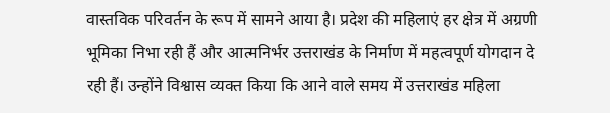वास्तविक परिवर्तन के रूप में सामने आया है। प्रदेश की महिलाएं हर क्षेत्र में अग्रणी भूमिका निभा रही हैं और आत्मनिर्भर उत्तराखंड के निर्माण में महत्वपूर्ण योगदान दे रही हैं। उन्होंने विश्वास व्यक्त किया कि आने वाले समय में उत्तराखंड महिला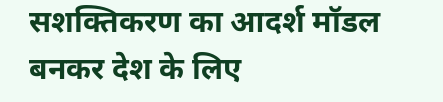सशक्तिकरण का आदर्श मॉडल बनकर देश के लिए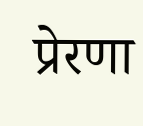प्रेरणा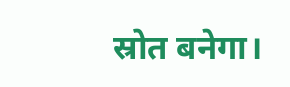स्रोत बनेगा।